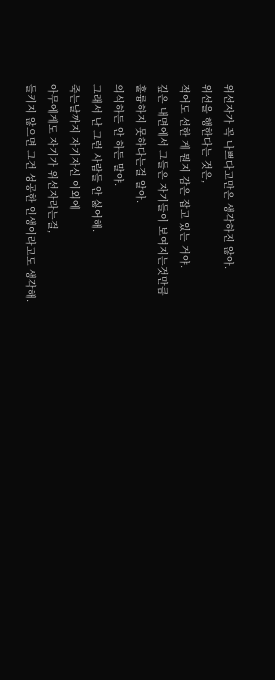위선자가 꼭 나쁘다고만은 생각하진 않아.
위선을 행한다는 것은,
적어도 선한 게 뭔지 감은 잡고 있는 거야.
깊은 내면에서 그들은 자기들이 보여지는것만큼
훌륭하지 못하다는걸 알아.
의식하든 안 하든 말야.
그래서 난 그런 사람들 안 싫어해.
죽는날까지 자기자신 이외에
아무에게도 자기가 위선자라는걸,
들키지 않으면 그건 성공한 인생이라고도 생각해.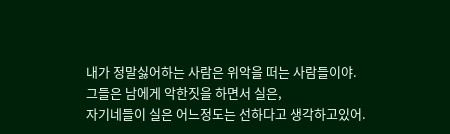내가 정말싫어하는 사람은 위악을 떠는 사람들이야.
그들은 남에게 악한짓을 하면서 실은,
자기네들이 실은 어느정도는 선하다고 생각하고있어.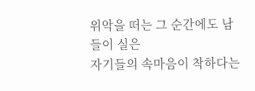위악을 떠는 그 순간에도 남들이 실은
자기들의 속마음이 착하다는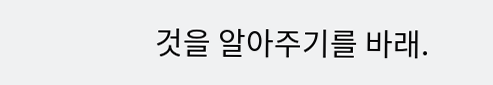것을 알아주기를 바래.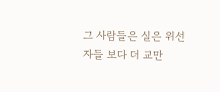그 사람들은 실은 위선자들 보다 더 교만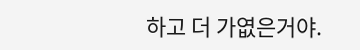하고 더 가엾은거야.